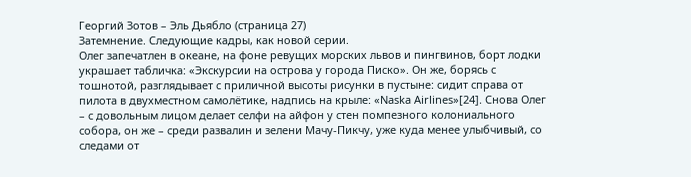Георгий Зотов – Эль Дьябло (страница 27)
Затемнение. Следующие кадры, как новой серии.
Олег запечатлен в океане, на фоне ревущих морских львов и пингвинов, борт лодки украшает табличка: «Экскурсии на острова у города Писко». Он же, борясь с тошнотой, разглядывает с приличной высоты рисунки в пустыне: сидит справа от пилота в двухместном самолётике, надпись на крыле: «Naska Airlines»[24]. Снова Олег – с довольным лицом делает селфи на айфон у стен помпезного колониального собора, он же – среди развалин и зелени Мачу-Пикчу, уже куда менее улыбчивый, со следами от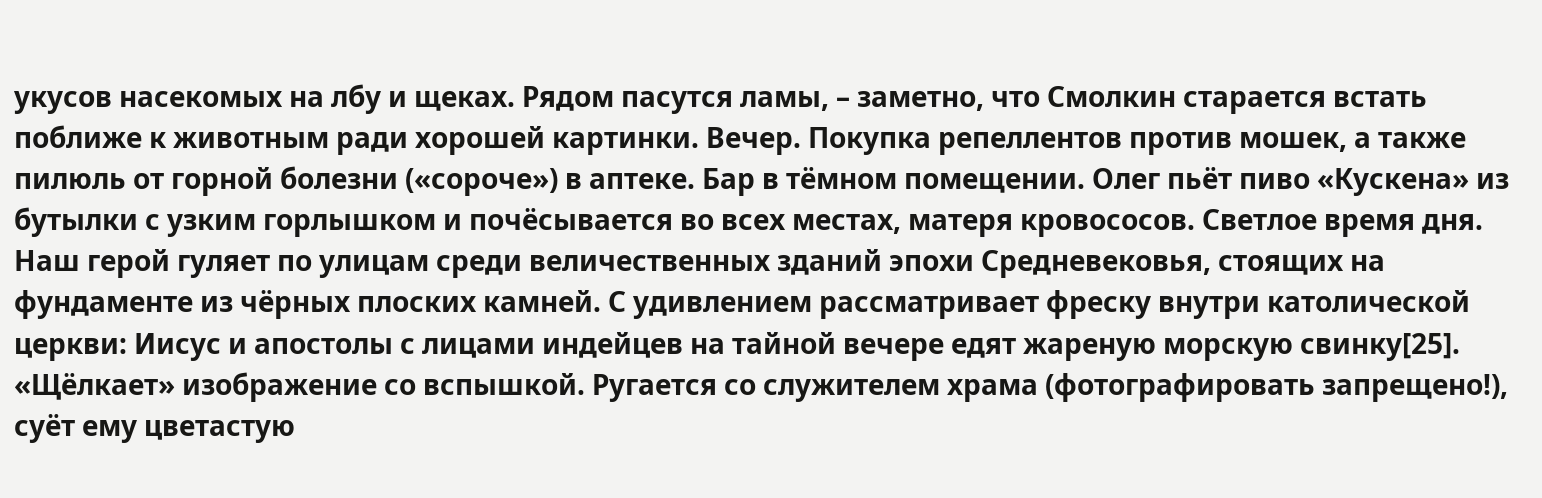укусов насекомых на лбу и щеках. Рядом пасутся ламы, – заметно, что Смолкин старается встать поближе к животным ради хорошей картинки. Вечер. Покупка репеллентов против мошек, а также пилюль от горной болезни («сороче») в аптеке. Бар в тёмном помещении. Олег пьёт пиво «Кускена» из бутылки с узким горлышком и почёсывается во всех местах, матеря кровососов. Светлое время дня. Наш герой гуляет по улицам среди величественных зданий эпохи Средневековья, стоящих на фундаменте из чёрных плоских камней. С удивлением рассматривает фреску внутри католической церкви: Иисус и апостолы с лицами индейцев на тайной вечере едят жареную морскую свинку[25]. «Щёлкает» изображение со вспышкой. Ругается со служителем храма (фотографировать запрещено!), суёт ему цветастую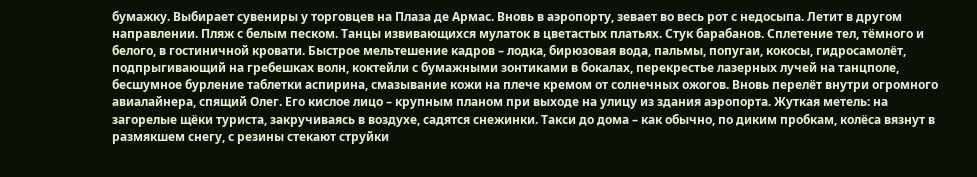бумажку. Выбирает сувениры у торговцев на Плаза де Армас. Вновь в аэропорту, зевает во весь рот с недосыпа. Летит в другом направлении. Пляж с белым песком. Танцы извивающихся мулаток в цветастых платьях. Стук барабанов. Сплетение тел, тёмного и белого, в гостиничной кровати. Быстрое мельтешение кадров – лодка, бирюзовая вода, пальмы, попугаи, кокосы, гидросамолёт, подпрыгивающий на гребешках волн, коктейли с бумажными зонтиками в бокалах, перекрестье лазерных лучей на танцполе, бесшумное бурление таблетки аспирина, смазывание кожи на плече кремом от солнечных ожогов. Вновь перелёт внутри огромного авиалайнера, спящий Олег. Его кислое лицо – крупным планом при выходе на улицу из здания аэропорта. Жуткая метель: на загорелые щёки туриста, закручиваясь в воздухе, садятся снежинки. Такси до дома – как обычно, по диким пробкам, колёса вязнут в размякшем снегу, с резины стекают струйки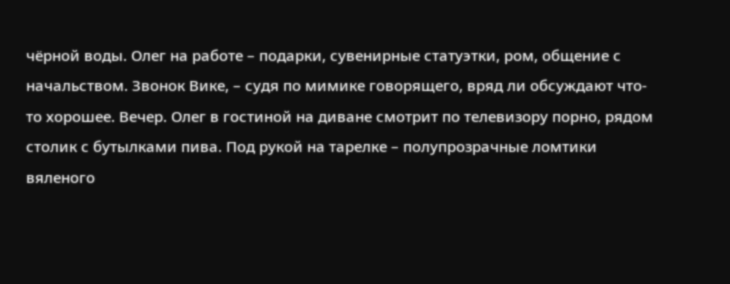чёрной воды. Олег на работе – подарки, сувенирные статуэтки, ром, общение с начальством. Звонок Вике, – судя по мимике говорящего, вряд ли обсуждают что-то хорошее. Вечер. Олег в гостиной на диване смотрит по телевизору порно, рядом столик с бутылками пива. Под рукой на тарелке – полупрозрачные ломтики вяленого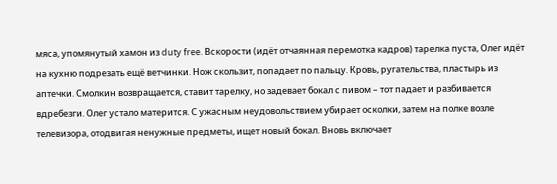мяса, упомянутый хамон из duty free. Вскорости (идёт отчаянная перемотка кадров) тарелка пуста, Олег идёт на кухню подрезать ещё ветчинки. Нож скользит, попадает по пальцу. Кровь, ругательства, пластырь из аптечки. Смолкин возвращается, ставит тарелку, но задевает бокал с пивом – тот падает и разбивается вдребезги. Олег устало матерится. С ужасным неудовольствием убирает осколки, затем на полке возле телевизора, отодвигая ненужные предметы, ищет новый бокал. Вновь включает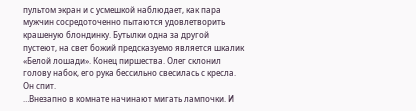пультом экран и с усмешкой наблюдает, как пара мужчин сосредоточенно пытаются удовлетворить крашеную блондинку. Бутылки одна за другой пустеют, на свет божий предсказуемо является шкалик «Белой лошади». Конец пиршества. Олег склонил голову набок, его рука бессильно свесилась с кресла. Он спит.
…Внезапно в комнате начинают мигать лампочки. И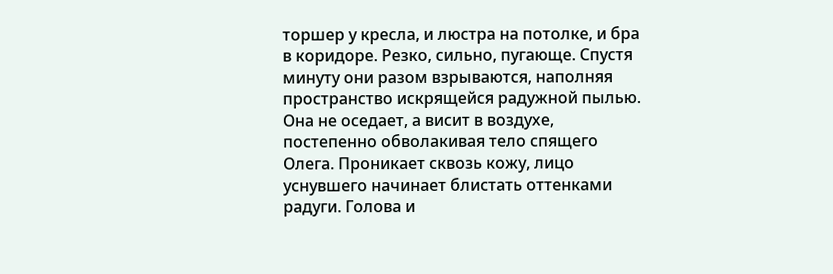торшер у кресла, и люстра на потолке, и бра в коридоре. Резко, сильно, пугающе. Спустя минуту они разом взрываются, наполняя пространство искрящейся радужной пылью. Она не оседает, а висит в воздухе, постепенно обволакивая тело спящего Олега. Проникает сквозь кожу, лицо уснувшего начинает блистать оттенками радуги. Голова и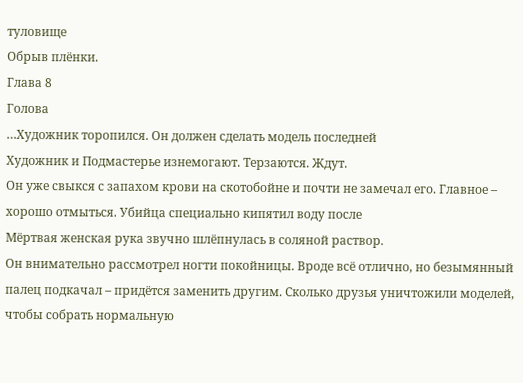туловище
Обрыв плёнки.
Глава 8
Голова
…Художник торопился. Он должен сделать модель последней
Художник и Подмастерье изнемогают. Терзаются. Ждут.
Он уже свыкся с запахом крови на скотобойне и почти не замечал его. Главное – хорошо отмыться. Убийца специально кипятил воду после
Мёртвая женская рука звучно шлёпнулась в соляной раствор.
Он внимательно рассмотрел ногти покойницы. Вроде всё отлично, но безымянный палец подкачал – придётся заменить другим. Сколько друзья уничтожили моделей, чтобы собрать нормальную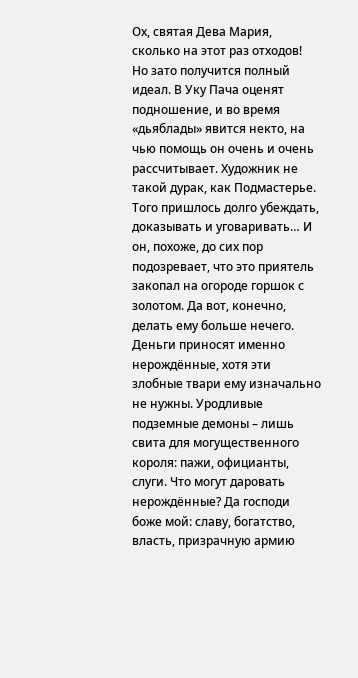Ох, святая Дева Мария, сколько на этот раз отходов!
Но зато получится полный идеал. В Уку Пача оценят подношение, и во время «дьяблады» явится некто, на чью помощь он очень и очень рассчитывает. Художник не такой дурак, как Подмастерье. Того пришлось долго убеждать, доказывать и уговаривать… И он, похоже, до сих пор подозревает, что это приятель закопал на огороде горшок с золотом. Да вот, конечно, делать ему больше нечего. Деньги приносят именно нерождённые, хотя эти злобные твари ему изначально не нужны. Уродливые подземные демоны – лишь свита для могущественного короля: пажи, официанты, слуги. Что могут даровать нерождённые? Да господи боже мой: славу, богатство, власть, призрачную армию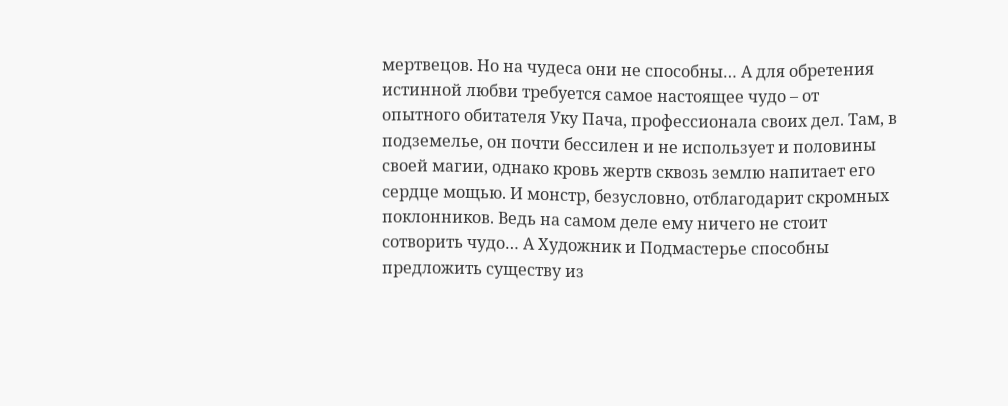мертвецов. Но на чудеса они не способны… А для обретения истинной любви требуется самое настоящее чудо – от опытного обитателя Уку Пача, профессионала своих дел. Там, в подземелье, он почти бессилен и не использует и половины своей магии, однако кровь жертв сквозь землю напитает его сердце мощью. И монстр, безусловно, отблагодарит скромных поклонников. Ведь на самом деле ему ничего не стоит сотворить чудо… А Художник и Подмастерье способны предложить существу из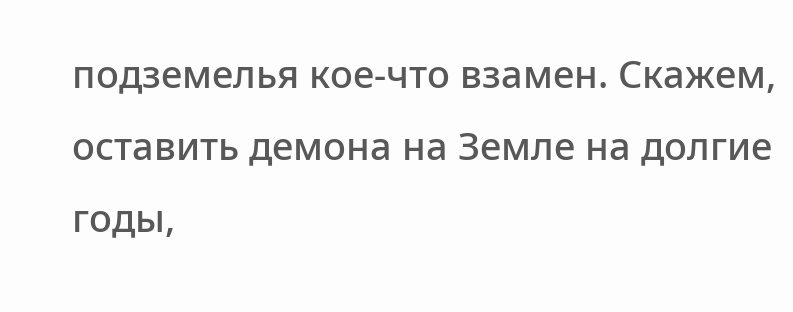подземелья кое-что взамен. Скажем, оставить демона на Земле на долгие годы,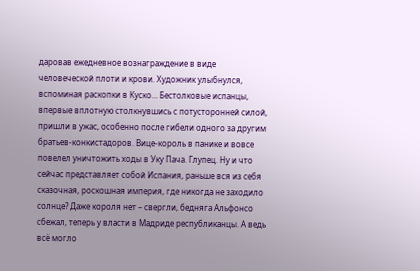даровав ежедневное вознаграждение в виде человеческой плоти и крови. Художник улыбнулся, вспоминая раскопки в Куско… Бестолковые испанцы, впервые вплотную столкнувшись с потусторонней силой, пришли в ужас, особенно после гибели одного за другим братьев-конкистадоров. Вице-король в панике и вовсе повелел уничтожить ходы в Уку Пача. Глупец. Ну и что сейчас представляет собой Испания, раньше вся из себя сказочная, роскошная империя, где никогда не заходило солнце? Даже короля нет – свергли, бедняга Альфонсо сбежал, теперь у власти в Мадриде республиканцы. А ведь всё могло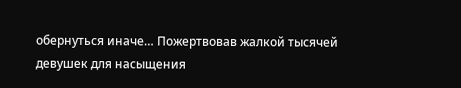обернуться иначе… Пожертвовав жалкой тысячей девушек для насыщения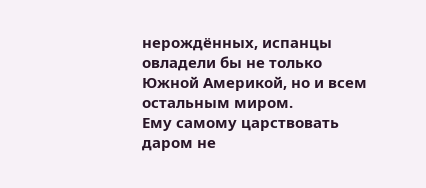нерождённых, испанцы овладели бы не только Южной Америкой, но и всем остальным миром.
Ему самому царствовать даром не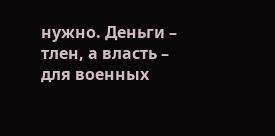нужно. Деньги – тлен, а власть – для военных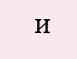и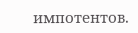импотентов.